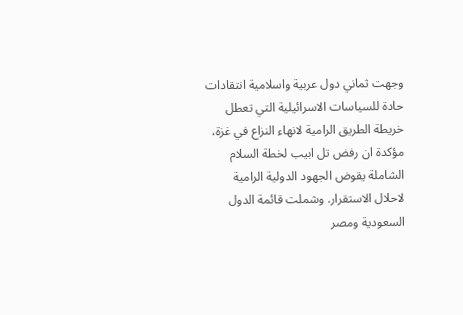وجهت ثماني دول عربية واسلامية انتقادات حادة للسياسات الاسرائيلية التي تعطل خريطة الطريق الرامية لانهاء النزاع في غزة، مؤكدة ان رفض تل ابيب لخطة السلام الشاملة يقوض الجهود الدولية الرامية لاحلال الاستقرار. وشملت قائمة الدول السعودية ومصر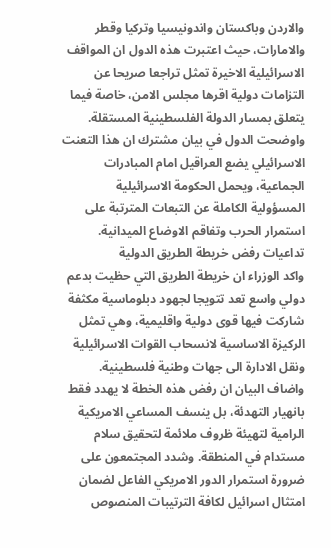والاردن وباكستان واندونيسيا وتركيا وقطر والامارات، حيث اعتبرت هذه الدول ان المواقف الاسرائيلية الاخيرة تمثل تراجعا صريحا عن التزامات دولية اقرها مجلس الامن، خاصة فيما يتعلق بمسار الدولة الفلسطينية المستقلة. واوضحت الدول في بيان مشترك ان هذا التعنت الاسرائيلي يضع العراقيل امام المبادرات الجماعية، ويحمل الحكومة الاسرائيلية المسؤولية الكاملة عن التبعات المترتبة على استمرار الحرب وتفاقم الاوضاع الميدانية.
تداعيات رفض خريطة الطريق الدولية
واكد الوزراء ان خريطة الطريق التي حظيت بدعم دولي واسع تعد تتويجا لجهود دبلوماسية مكثفة شاركت فيها قوى دولية واقليمية، وهي تمثل الركيزة الاساسية لانسحاب القوات الاسرائيلية ونقل الادارة الى جهات وطنية فلسطينية. واضاف البيان ان رفض هذه الخطة لا يهدد فقط بانهيار التهدئة، بل ينسف المساعي الامريكية الرامية لتهيئة ظروف ملائمة لتحقيق سلام مستدام في المنطقة. وشدد المجتمعون على ضرورة استمرار الدور الامريكي الفاعل لضمان امتثال اسرائيل لكافة الترتيبات المنصوص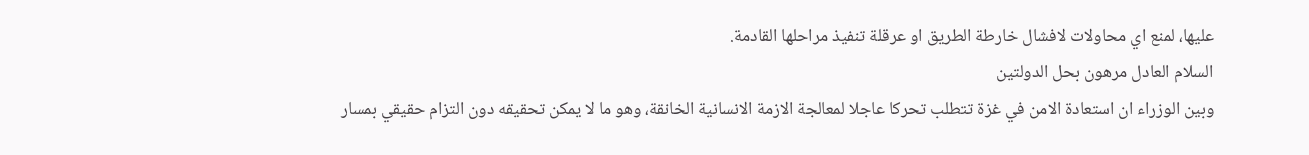عليها، لمنع اي محاولات لافشال خارطة الطريق او عرقلة تنفيذ مراحلها القادمة.
السلام العادل مرهون بحل الدولتين
وبين الوزراء ان استعادة الامن في غزة تتطلب تحركا عاجلا لمعالجة الازمة الانسانية الخانقة، وهو ما لا يمكن تحقيقه دون التزام حقيقي بمسار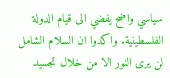سياسي واضح يفضي الى قيام الدولة الفلسطينية. واكدوا ان السلام الشامل لن يرى النور الا من خلال تجسيد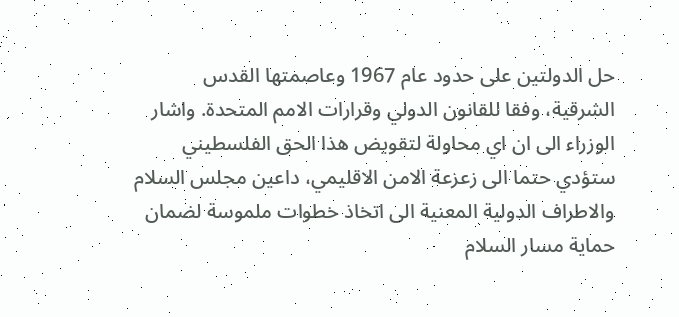حل الدولتين على حدود عام 1967 وعاصمتها القدس الشرقية، وفقا للقانون الدولي وقرارات الامم المتحدة. واشار الوزراء الى ان اي محاولة لتقويض هذا الحق الفلسطيني ستؤدي حتما الى زعزعة الامن الاقليمي، داعين مجلس السلام والاطراف الدولية المعنية الى اتخاذ خطوات ملموسة لضمان حماية مسار السلام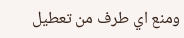ومنع اي طرف من تعطيل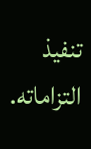تنفيذ التزاماته.